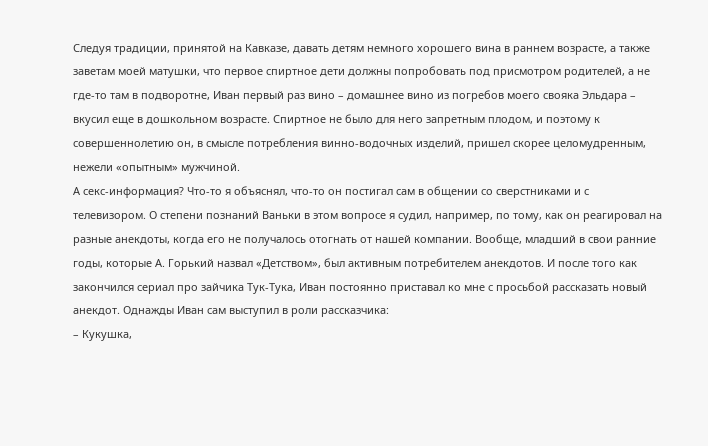Следуя традиции, принятой на Кавказе, давать детям немного хорошего вина в раннем возрасте, а также заветам моей матушки, что первое спиртное дети должны попробовать под присмотром родителей, а не где-то там в подворотне, Иван первый раз вино – домашнее вино из погребов моего свояка Эльдара – вкусил еще в дошкольном возрасте. Спиртное не было для него запретным плодом, и поэтому к совершеннолетию он, в смысле потребления винно-водочных изделий, пришел скорее целомудренным, нежели «опытным» мужчиной.
А секс-информация? Что-то я объяснял, что-то он постигал сам в общении со сверстниками и с телевизором. О степени познаний Ваньки в этом вопросе я судил, например, по тому, как он реагировал на разные анекдоты, когда его не получалось отогнать от нашей компании. Вообще, младший в свои ранние годы, которые А. Горький назвал «Детством», был активным потребителем анекдотов. И после того как закончился сериал про зайчика Тук-Тука, Иван постоянно приставал ко мне с просьбой рассказать новый анекдот. Однажды Иван сам выступил в роли рассказчика:
– Кукушка,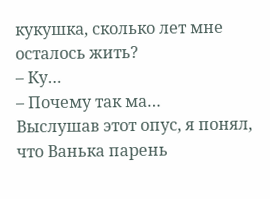кукушка, сколько лет мне осталось жить?
– Ку…
– Почему так ма…
Выслушав этот опус, я понял, что Ванька парень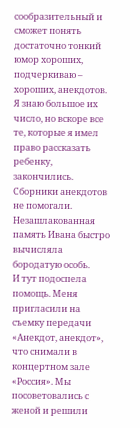сообразительный и сможет понять достаточно тонкий юмор хороших, подчеркиваю – хороших, анекдотов. Я знаю большое их число, но вскоре все те, которые я имел право рассказать ребенку, закончились. Сборники анекдотов не помогали. Незашлакованная память Ивана быстро вычисляла бородатую особь.
И тут подоспела помощь. Меня пригласили на съемку передачи «Анекдот, анекдот», что снимали в концертном зале «Россия». Мы посоветовались с женой и решили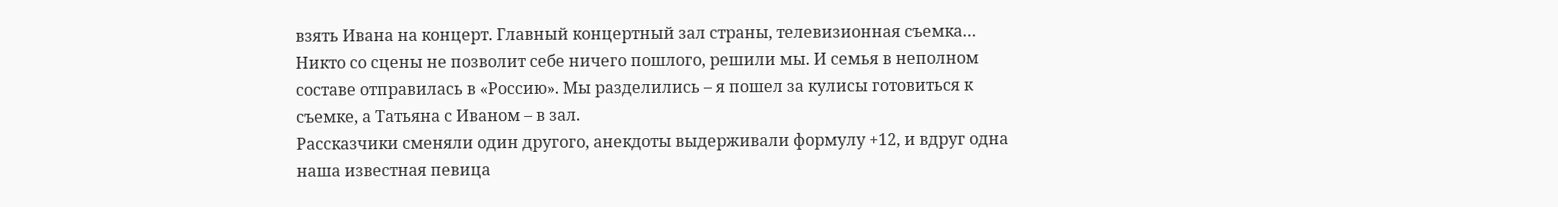взять Ивана на концерт. Главный концертный зал страны, телевизионная съемка… Никто со сцены не позволит себе ничего пошлого, решили мы. И семья в неполном составе отправилась в «Россию». Мы разделились – я пошел за кулисы готовиться к съемке, а Татьяна с Иваном – в зал.
Рассказчики сменяли один другого, анекдоты выдерживали формулу +12, и вдруг одна наша известная певица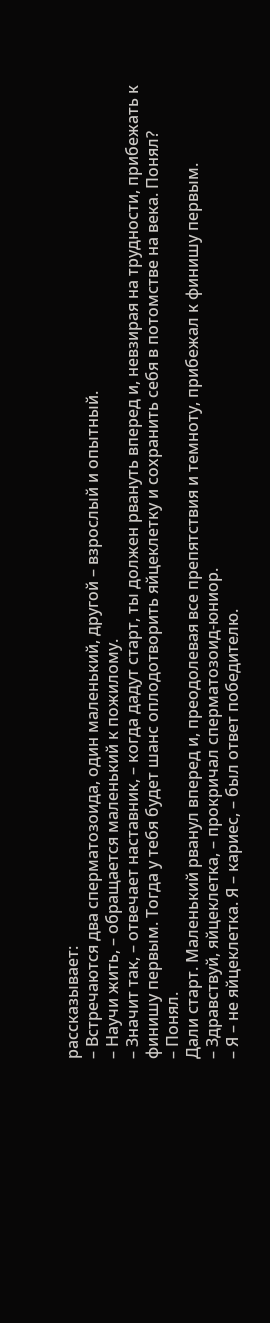рассказывает:
– Встречаются два сперматозоида, один маленький, другой – взрослый и опытный.
– Научи жить, – обращается маленький к пожилому.
– Значит так, – отвечает наставник, – когда дадут старт, ты должен рвануть вперед и, невзирая на трудности, прибежать к финишу первым. Тогда у тебя будет шанс оплодотворить яйцеклетку и сохранить себя в потомстве на века. Понял?
– Понял.
Дали старт. Маленький рванул вперед и, преодолевая все препятствия и темноту, прибежал к финишу первым.
– Здравствуй, яйцеклетка, – прокричал сперматозоид-юниор.
– Я – не яйцеклетка. Я – кариес, – был ответ победителю.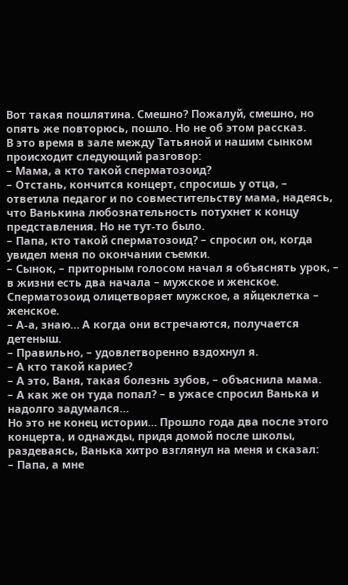Вот такая пошлятина. Смешно? Пожалуй, смешно, но опять же повторюсь, пошло. Но не об этом рассказ.
В это время в зале между Татьяной и нашим сынком происходит следующий разговор:
– Мама, а кто такой сперматозоид?
– Отстань, кончится концерт, спросишь у отца, – ответила педагог и по совместительству мама, надеясь, что Ванькина любознательность потухнет к концу представления. Но не тут-то было.
– Папа, кто такой сперматозоид? – спросил он, когда увидел меня по окончании съемки.
– Сынок, – приторным голосом начал я объяснять урок, – в жизни есть два начала – мужское и женское. Сперматозоид олицетворяет мужское, а яйцеклетка – женское.
– А-а, знаю… А когда они встречаются, получается детеныш.
– Правильно, – удовлетворенно вздохнул я.
– А кто такой кариес?
– А это, Ваня, такая болезнь зубов, – объяснила мама.
– А как же он туда попал? – в ужасе спросил Ванька и надолго задумался…
Но это не конец истории… Прошло года два после этого концерта, и однажды, придя домой после школы, раздеваясь, Ванька хитро взглянул на меня и сказал:
– Папа, а мне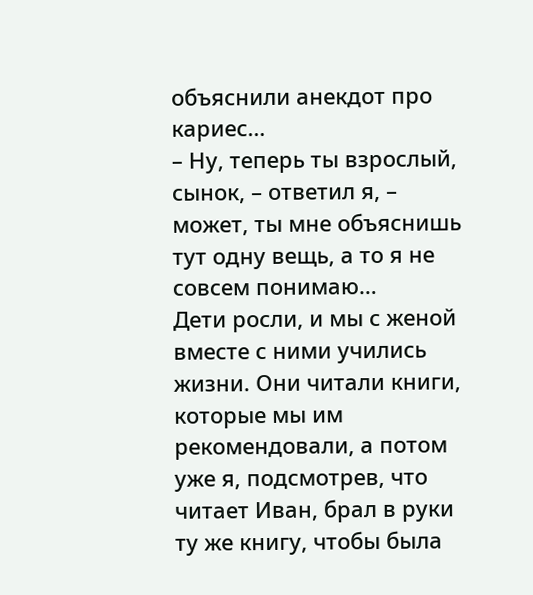объяснили анекдот про кариес…
– Ну, теперь ты взрослый, сынок, – ответил я, – может, ты мне объяснишь тут одну вещь, а то я не совсем понимаю…
Дети росли, и мы с женой вместе с ними учились жизни. Они читали книги, которые мы им рекомендовали, а потом уже я, подсмотрев, что читает Иван, брал в руки ту же книгу, чтобы была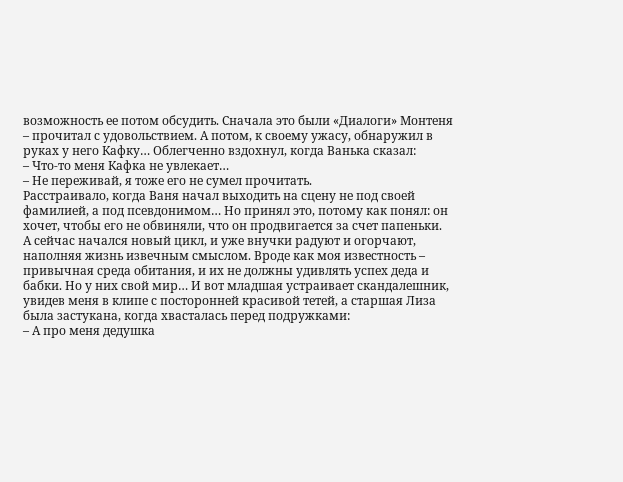возможность ее потом обсудить. Сначала это были «Диалоги» Монтеня – прочитал с удовольствием. А потом, к своему ужасу, обнаружил в руках у него Кафку… Облегченно вздохнул, когда Ванька сказал:
– Что-то меня Кафка не увлекает…
– Не переживай, я тоже его не сумел прочитать.
Расстраивало, когда Ваня начал выходить на сцену не под своей фамилией, а под псевдонимом… Но принял это, потому как понял: он хочет, чтобы его не обвиняли, что он продвигается за счет папеньки.
А сейчас начался новый цикл, и уже внучки радуют и огорчают, наполняя жизнь извечным смыслом. Вроде как моя известность – привычная среда обитания, и их не должны удивлять успех деда и бабки. Но у них свой мир… И вот младшая устраивает скандалешник, увидев меня в клипе с посторонней красивой тетей, а старшая Лиза была застукана, когда хвасталась перед подружками:
– А про меня дедушка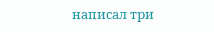написал три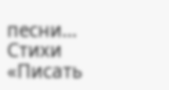песни…
Стихи
«Писать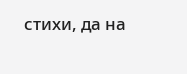стихи, да на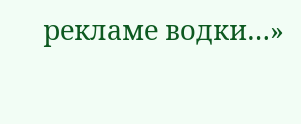рекламе водки…»